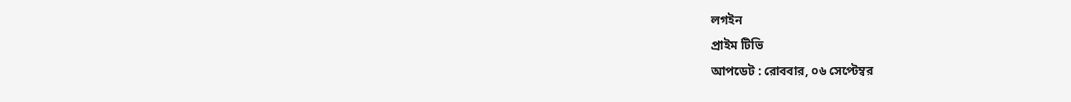লগইন
প্রাইম টিভি
আপডেট : রোববার, ০৬ সেপ্টেম্বর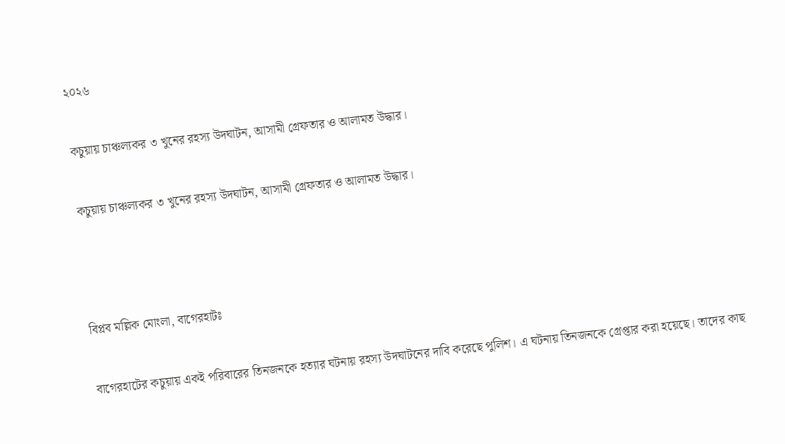২০২৬

কচুয়ায় চাঞ্চল্যকর ৩ খুনের রহস্য উদঘাটন, আসামী গ্রেফতার ও আলামত উদ্ধার।

কচুয়ায় চাঞ্চল্যকর ৩ খুনের রহস্য উদঘাটন, আসামী গ্রেফতার ও আলামত উদ্ধার।



বিপ্লব মল্লিক মোংলা, বাগেরহাটঃ

বাগেরহাটের কচুয়ায় একই পরিবারের তিনজনকে হত্যার ঘটনায় রহস্য উদঘাটনের দাবি করেছে পুলিশ। এ ঘটনায় তিনজনকে গ্রেপ্তার করা হয়েছে। তাদের কাছ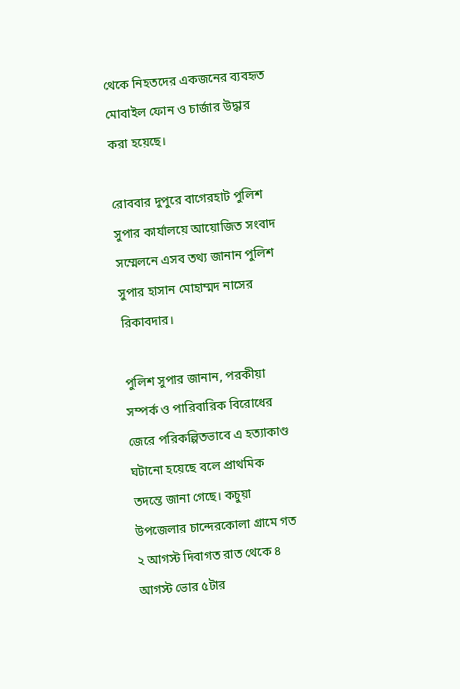থেকে নিহতদের একজনের ব্যবহৃত মোবাইল ফোন ও চার্জার উদ্ধার করা হয়েছে।

রোববার দুপুরে বাগেরহাট পুলিশ সুপার কার্যালয়ে আয়োজিত সংবাদ সম্মেলনে এসব তথ্য জানান পুলিশ সুপার হাসান মোহাম্মদ নাসের রিকাবদার।

পুলিশ সুপার জানান, পরকীয়া সম্পর্ক ও পারিবারিক বিরোধের জেরে পরিকল্পিতভাবে এ হত্যাকাণ্ড ঘটানো হয়েছে বলে প্রাথমিক তদন্তে জানা গেছে। কচুয়া উপজেলার চান্দেরকোলা গ্রামে গত ২ আগস্ট দিবাগত রাত থেকে ৪ আগস্ট ভোর ৫টার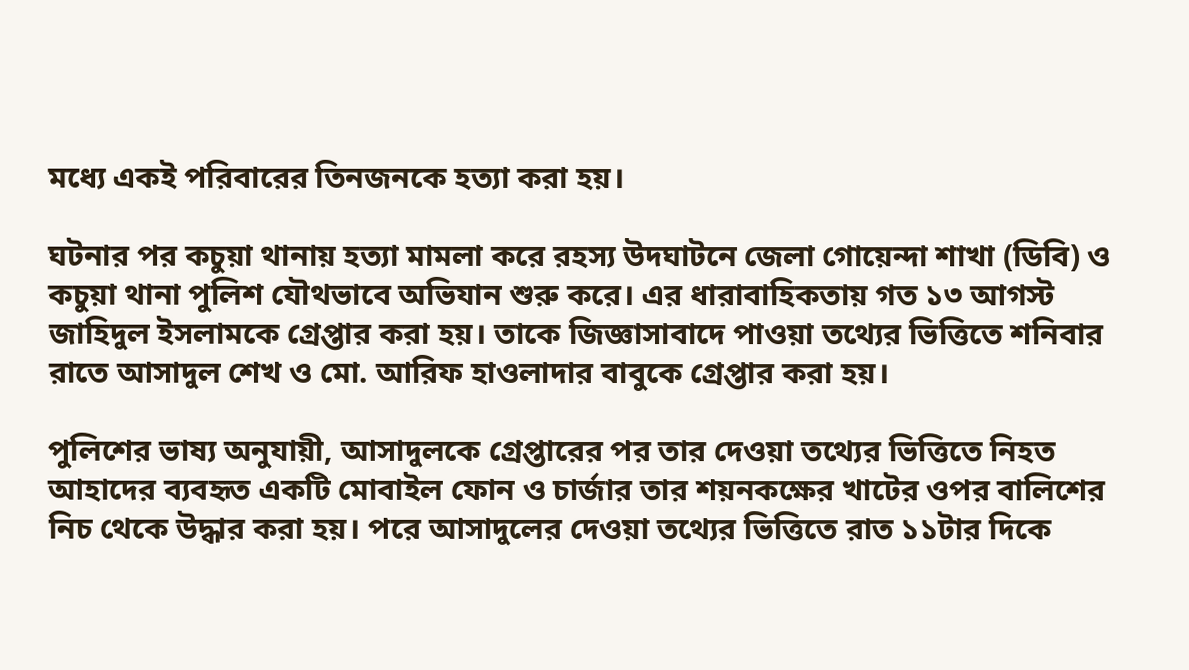মধ্যে একই পরিবারের তিনজনকে হত্যা করা হয়।

ঘটনার পর কচুয়া থানায় হত্যা মামলা করে রহস্য উদঘাটনে জেলা গোয়েন্দা শাখা (ডিবি) ও কচুয়া থানা পুলিশ যৌথভাবে অভিযান শুরু করে। এর ধারাবাহিকতায় গত ১৩ আগস্ট জাহিদুল ইসলামকে গ্রেপ্তার করা হয়। তাকে জিজ্ঞাসাবাদে পাওয়া তথ্যের ভিত্তিতে শনিবার রাতে আসাদুল শেখ ও মো. আরিফ হাওলাদার বাবুকে গ্রেপ্তার করা হয়।

পুলিশের ভাষ্য অনুযায়ী, আসাদুলকে গ্রেপ্তারের পর তার দেওয়া তথ্যের ভিত্তিতে নিহত আহাদের ব্যবহৃত একটি মোবাইল ফোন ও চার্জার তার শয়নকক্ষের খাটের ওপর বালিশের নিচ থেকে উদ্ধার করা হয়। পরে আসাদুলের দেওয়া তথ্যের ভিত্তিতে রাত ১১টার দিকে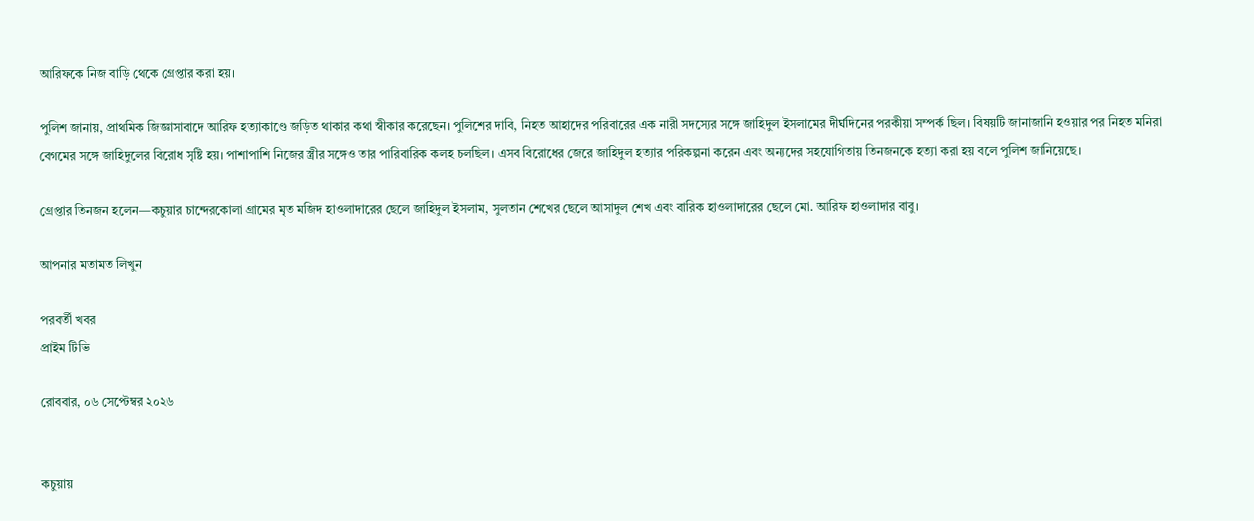আরিফকে নিজ বাড়ি থেকে গ্রেপ্তার করা হয়।

পুলিশ জানায়, প্রাথমিক জিজ্ঞাসাবাদে আরিফ হত্যাকাণ্ডে জড়িত থাকার কথা স্বীকার করেছেন। পুলিশের দাবি, নিহত আহাদের পরিবারের এক নারী সদস্যের সঙ্গে জাহিদুল ইসলামের দীর্ঘদিনের পরকীয়া সম্পর্ক ছিল। বিষয়টি জানাজানি হওয়ার পর নিহত মনিরা বেগমের সঙ্গে জাহিদুলের বিরোধ সৃষ্টি হয়। পাশাপাশি নিজের স্ত্রীর সঙ্গেও তার পারিবারিক কলহ চলছিল। এসব বিরোধের জেরে জাহিদুল হত্যার পরিকল্পনা করেন এবং অন্যদের সহযোগিতায় তিনজনকে হত্যা করা হয় বলে পুলিশ জানিয়েছে।

গ্রেপ্তার তিনজন হলেন—কচুয়ার চান্দেরকোলা গ্রামের মৃত মজিদ হাওলাদারের ছেলে জাহিদুল ইসলাম, সুলতান শেখের ছেলে আসাদুল শেখ এবং বারিক হাওলাদারের ছেলে মো. আরিফ হাওলাদার বাবু।

আপনার মতামত লিখুন

পরবর্তী খবর
প্রাইম টিভি

রোববার, ০৬ সেপ্টেম্বর ২০২৬


কচুয়ায়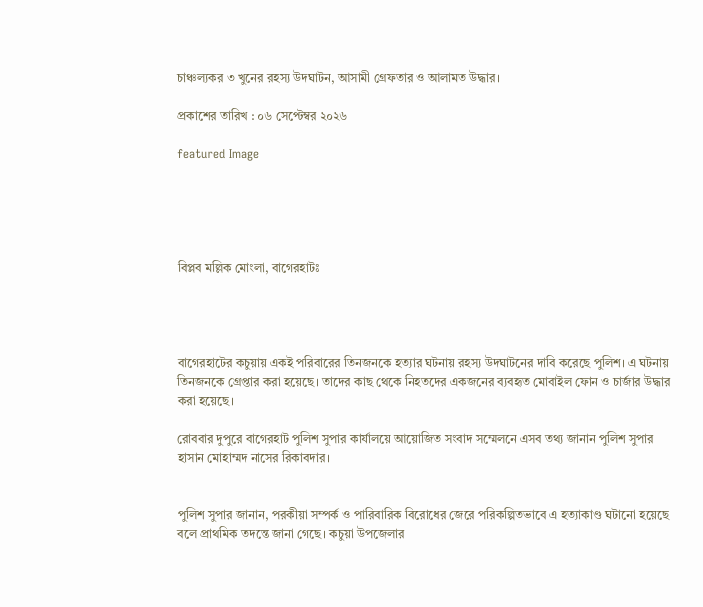চাঞ্চল্যকর ৩ খুনের রহস্য উদঘাটন, আসামী গ্রেফতার ও আলামত উদ্ধার।

প্রকাশের তারিখ : ০৬ সেপ্টেম্বর ২০২৬

featured Image





বিপ্লব মল্লিক মোংলা, বাগেরহাটঃ




বাগেরহাটের কচুয়ায় একই পরিবারের তিনজনকে হত্যার ঘটনায় রহস্য উদঘাটনের দাবি করেছে পুলিশ। এ ঘটনায় তিনজনকে গ্রেপ্তার করা হয়েছে। তাদের কাছ থেকে নিহতদের একজনের ব্যবহৃত মোবাইল ফোন ও চার্জার উদ্ধার করা হয়েছে।

রোববার দুপুরে বাগেরহাট পুলিশ সুপার কার্যালয়ে আয়োজিত সংবাদ সম্মেলনে এসব তথ্য জানান পুলিশ সুপার হাসান মোহাম্মদ নাসের রিকাবদার।


পুলিশ সুপার জানান, পরকীয়া সম্পর্ক ও পারিবারিক বিরোধের জেরে পরিকল্পিতভাবে এ হত্যাকাণ্ড ঘটানো হয়েছে বলে প্রাথমিক তদন্তে জানা গেছে। কচুয়া উপজেলার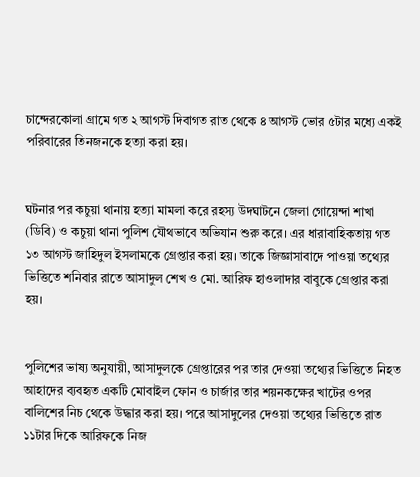চান্দেরকোলা গ্রামে গত ২ আগস্ট দিবাগত রাত থেকে ৪ আগস্ট ভোর ৫টার মধ্যে একই পরিবারের তিনজনকে হত্যা করা হয়।


ঘটনার পর কচুয়া থানায় হত্যা মামলা করে রহস্য উদঘাটনে জেলা গোয়েন্দা শাখা (ডিবি) ও কচুয়া থানা পুলিশ যৌথভাবে অভিযান শুরু করে। এর ধারাবাহিকতায় গত ১৩ আগস্ট জাহিদুল ইসলামকে গ্রেপ্তার করা হয়। তাকে জিজ্ঞাসাবাদে পাওয়া তথ্যের ভিত্তিতে শনিবার রাতে আসাদুল শেখ ও মো. আরিফ হাওলাদার বাবুকে গ্রেপ্তার করা হয়।


পুলিশের ভাষ্য অনুযায়ী, আসাদুলকে গ্রেপ্তারের পর তার দেওয়া তথ্যের ভিত্তিতে নিহত আহাদের ব্যবহৃত একটি মোবাইল ফোন ও চার্জার তার শয়নকক্ষের খাটের ওপর বালিশের নিচ থেকে উদ্ধার করা হয়। পরে আসাদুলের দেওয়া তথ্যের ভিত্তিতে রাত ১১টার দিকে আরিফকে নিজ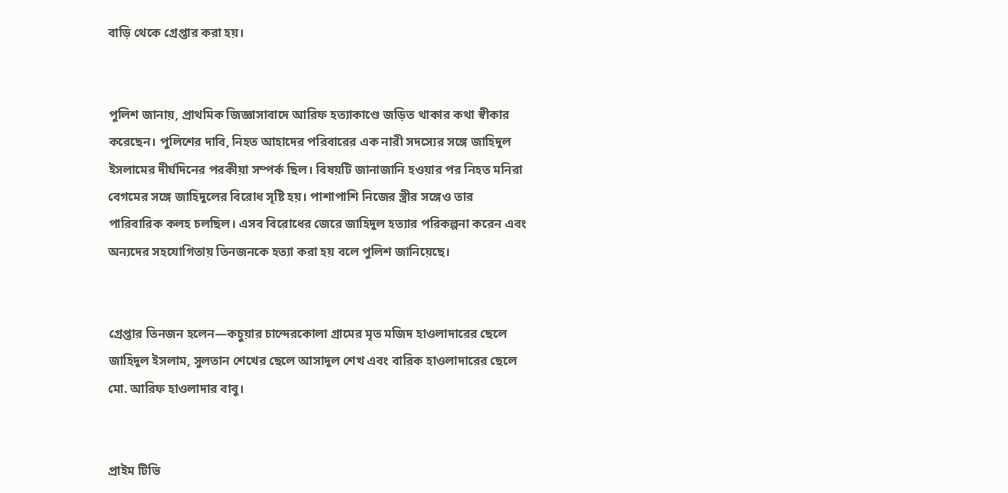বাড়ি থেকে গ্রেপ্তার করা হয়।


পুলিশ জানায়, প্রাথমিক জিজ্ঞাসাবাদে আরিফ হত্যাকাণ্ডে জড়িত থাকার কথা স্বীকার করেছেন। পুলিশের দাবি, নিহত আহাদের পরিবারের এক নারী সদস্যের সঙ্গে জাহিদুল ইসলামের দীর্ঘদিনের পরকীয়া সম্পর্ক ছিল। বিষয়টি জানাজানি হওয়ার পর নিহত মনিরা বেগমের সঙ্গে জাহিদুলের বিরোধ সৃষ্টি হয়। পাশাপাশি নিজের স্ত্রীর সঙ্গেও তার পারিবারিক কলহ চলছিল। এসব বিরোধের জেরে জাহিদুল হত্যার পরিকল্পনা করেন এবং অন্যদের সহযোগিতায় তিনজনকে হত্যা করা হয় বলে পুলিশ জানিয়েছে।


গ্রেপ্তার তিনজন হলেন—কচুয়ার চান্দেরকোলা গ্রামের মৃত মজিদ হাওলাদারের ছেলে জাহিদুল ইসলাম, সুলতান শেখের ছেলে আসাদুল শেখ এবং বারিক হাওলাদারের ছেলে মো. আরিফ হাওলাদার বাবু।


প্রাইম টিভি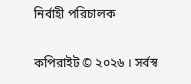নির্বাহী পরিচালক

কপিরাইট © ২০২৬ । সর্বস্ব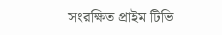সংরক্ষিত প্রাইম টিভি